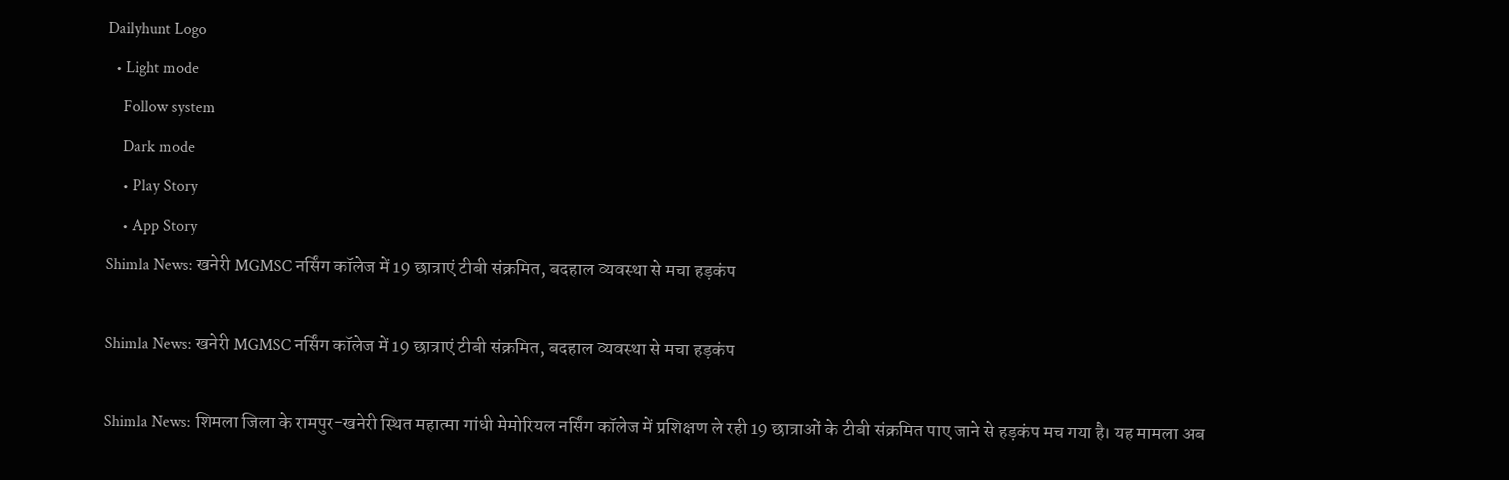Dailyhunt Logo
  • Light mode
    Follow system
    Dark mode
    • Play Story
    • App Story
Shimla News: खनेरी MGMSC नर्सिंग कॉलेज में 19 छात्राएं टीबी संक्रमित, बदहाल व्यवस्था से मचा हड़कंप

Shimla News: खनेरी MGMSC नर्सिंग कॉलेज में 19 छात्राएं टीबी संक्रमित, बदहाल व्यवस्था से मचा हड़कंप

Shimla News: शिमला जिला के रामपुर-खनेरी स्थित महात्मा गांधी मेमोरियल नर्सिंग कॉलेज में प्रशिक्षण ले रही 19 छात्राओं के टीबी संक्रमित पाए जाने से हड़कंप मच गया है। यह मामला अब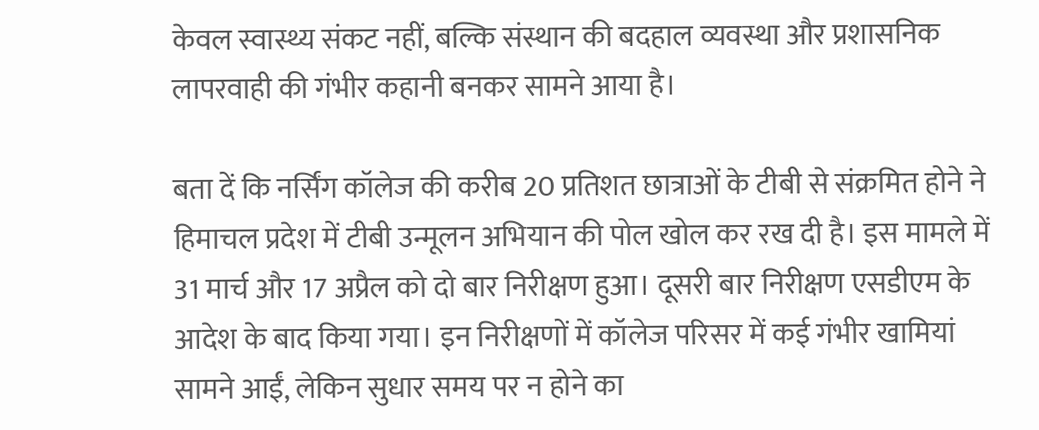केवल स्वास्थ्य संकट नहीं, बल्कि संस्थान की बदहाल व्यवस्था और प्रशासनिक लापरवाही की गंभीर कहानी बनकर सामने आया है।

बता दें कि नर्सिंग कॉलेज की करीब 20 प्रतिशत छात्राओं के टीबी से संक्रमित होने ने हिमाचल प्रदेश में टीबी उन्मूलन अभियान की पोल खोल कर रख दी है। इस मामले में 31 मार्च और 17 अप्रैल को दो बार निरीक्षण हुआ। दूसरी बार निरीक्षण एसडीएम के आदेश के बाद किया गया। इन निरीक्षणों में कॉलेज परिसर में कई गंभीर खामियां सामने आईं, लेकिन सुधार समय पर न होने का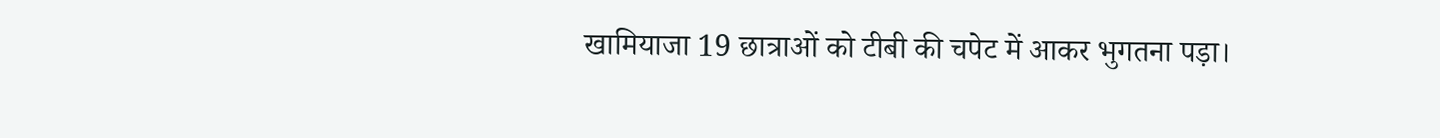खामियाजा 19 छात्राओं को टीबी की चपेट में आकर भुगतना पड़ा।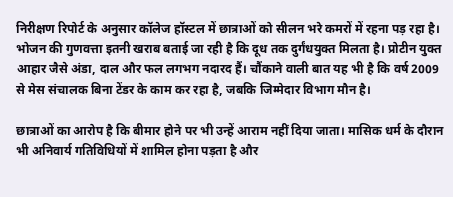निरीक्षण रिपोर्ट के अनुसार कॉलेज हॉस्टल में छात्राओं को सीलन भरे कमरों में रहना पड़ रहा है। भोजन की गुणवत्ता इतनी खराब बताई जा रही है कि दूध तक दुर्गंधयुक्त मिलता है। प्रोटीन युक्त आहार जैसे अंडा, दाल और फल लगभग नदारद हैं। चौंकाने वाली बात यह भी है कि वर्ष 2009 से मेस संचालक बिना टेंडर के काम कर रहा है, जबकि जिम्मेदार विभाग मौन है।

छात्राओं का आरोप है कि बीमार होने पर भी उन्हें आराम नहीं दिया जाता। मासिक धर्म के दौरान भी अनिवार्य गतिविधियों में शामिल होना पड़ता है और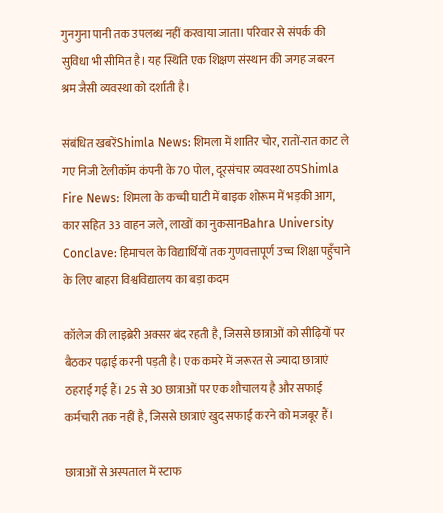गुनगुना पानी तक उपलब्ध नहीं करवाया जाता। परिवार से संपर्क की सुविधा भी सीमित है। यह स्थिति एक शिक्षण संस्थान की जगह जबरन श्रम जैसी व्यवस्था को दर्शाती है।

संबंधित खबरेंShimla News: शिमला में शातिर चोर, रातों-रात काट ले गए निजी टेलीकॉम कंपनी के 70 पोल, दूरसंचार व्यवस्था ठपShimla Fire News: शिमला के कच्ची घाटी में बाइक शोरूम में भड़की आग, कार सहित 33 वाहन जले, लाखों का नुकसानBahra University Conclave: हिमाचल के विद्यार्थियों तक गुणवत्तापूर्ण उच्च शिक्षा पहुँचाने के लिए बाहरा विश्वविद्यालय का बड़ा कदम

कॉलेज की लाइब्रेरी अक्सर बंद रहती है, जिससे छात्राओं को सीढ़ियों पर बैठकर पढ़ाई करनी पड़ती है। एक कमरे में जरूरत से ज्यादा छात्राएं ठहराई गई हैं। 25 से 30 छात्राओं पर एक शौचालय है और सफाई कर्मचारी तक नहीं है, जिससे छात्राएं खुद सफाई करने को मजबूर हैं।

छात्राओं से अस्पताल में स्टाफ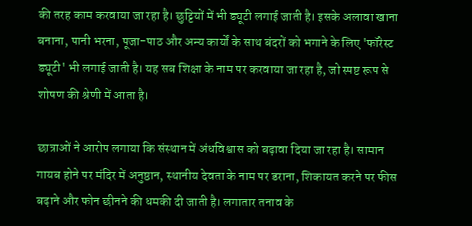की तरह काम करवाया जा रहा है। छुट्टियों में भी ड्यूटी लगाई जाती है। इसके अलावा खाना बनाना, पानी भरना, पूजा-पाठ और अन्य कार्यों के साथ बंदरों को भगाने के लिए 'फॉरेस्ट ड्यूटी' भी लगाई जाती है। यह सब शिक्षा के नाम पर करवाया जा रहा है, जो स्पष्ट रूप से शोषण की श्रेणी में आता है।

छात्राओं ने आरोप लगाया कि संस्थान में अंधविश्वास को बढ़ावा दिया जा रहा है। सामान गायब होने पर मंदिर में अनुष्ठान, स्थानीय देवता के नाम पर डराना, शिकायत करने पर फीस बढ़ाने और फोन छीनने की धमकी दी जाती है। लगातार तनाव के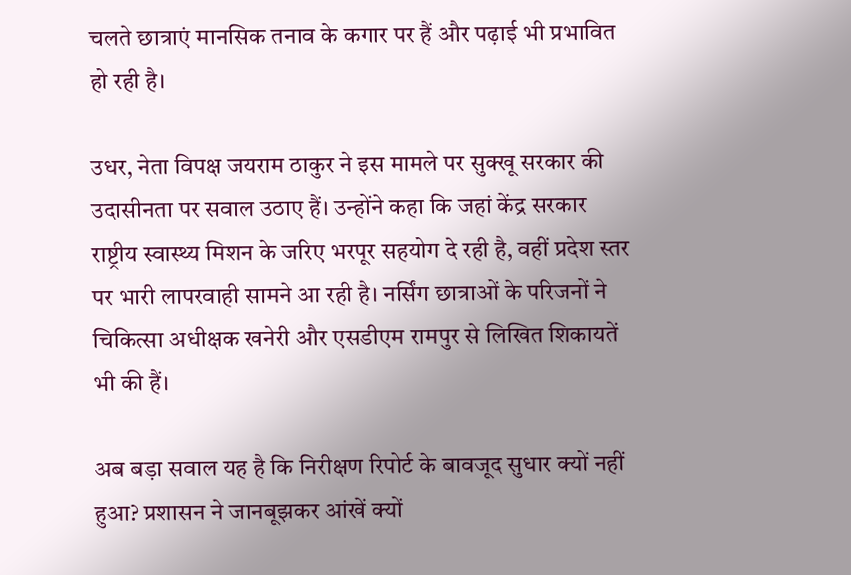चलते छात्राएं मानसिक तनाव के कगार पर हैं और पढ़ाई भी प्रभावित हो रही है।

उधर, नेता विपक्ष जयराम ठाकुर ने इस मामले पर सुक्खू सरकार की उदासीनता पर सवाल उठाए हैं। उन्होंने कहा कि जहां केंद्र सरकार राष्ट्रीय स्वास्थ्य मिशन के जरिए भरपूर सहयोग दे रही है, वहीं प्रदेश स्तर पर भारी लापरवाही सामने आ रही है। नर्सिंग छात्राओं के परिजनों ने चिकित्सा अधीक्षक खनेरी और एसडीएम रामपुर से लिखित शिकायतें भी की हैं।

अब बड़ा सवाल यह है कि निरीक्षण रिपोर्ट के बावजूद सुधार क्यों नहीं हुआ? प्रशासन ने जानबूझकर आंखें क्यों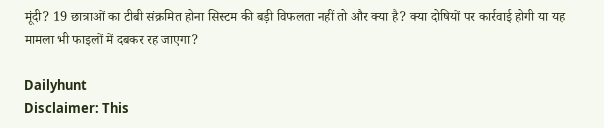मूंदी? 19 छात्राओं का टीबी संक्रमित होना सिस्टम की बड़ी विफलता नहीं तो और क्या है? क्या दोषियों पर कार्रवाई होगी या यह मामला भी फाइलों में दबकर रह जाएगा?

Dailyhunt
Disclaimer: This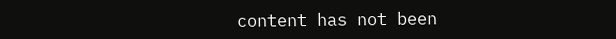content has not been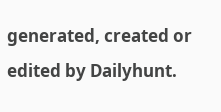generated, created or edited by Dailyhunt.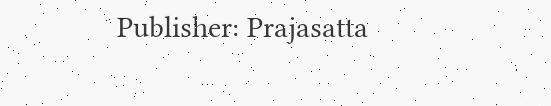Publisher: Prajasatta